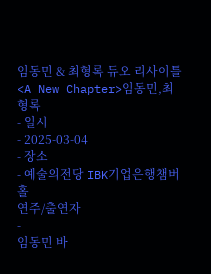임동민 & 최형록 듀오 리사이틀 <A New Chapter>임동민,최형록
- 일시
- 2025-03-04
- 장소
- 예술의전당 IBK기업은행챔버홀
연주/출연자
-
임동민 바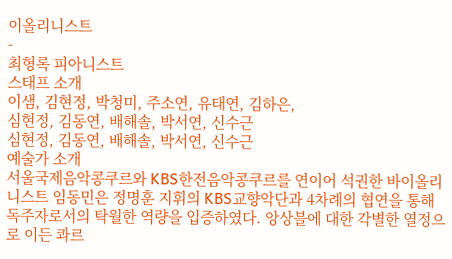이올리니스트
-
최형록 피아니스트
스태프 소개
이샘, 김현정, 박청미, 주소연, 유태연, 김하은,
심현정, 김동연, 배해솔, 박서연, 신수근
심현정, 김동연, 배해솔, 박서연, 신수근
예술가 소개
서울국제음악콩쿠르와 KBS한전음악콩쿠르를 연이어 석권한 바이올리니스트 임동민은 정명훈 지휘의 KBS교향악단과 4차례의 협연을 통해 독주자로서의 탁월한 역량을 입증하였다. 앙상블에 대한 각별한 열정으로 이든 콰르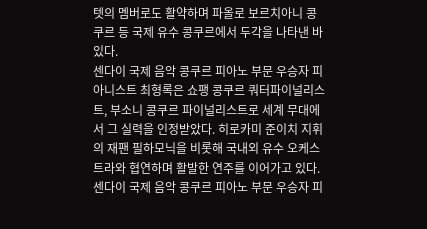텟의 멤버로도 활약하며 파올로 보르치아니 콩쿠르 등 국제 유수 콩쿠르에서 두각을 나타낸 바 있다.
센다이 국제 음악 콩쿠르 피아노 부문 우승자 피아니스트 최형록은 쇼팽 콩쿠르 쿼터파이널리스트, 부소니 콩쿠르 파이널리스트로 세계 무대에서 그 실력을 인정받았다. 히로카미 준이치 지휘의 재팬 필하모닉을 비롯해 국내외 유수 오케스트라와 협연하며 활발한 연주를 이어가고 있다.
센다이 국제 음악 콩쿠르 피아노 부문 우승자 피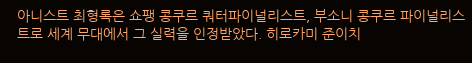아니스트 최형록은 쇼팽 콩쿠르 쿼터파이널리스트, 부소니 콩쿠르 파이널리스트로 세계 무대에서 그 실력을 인정받았다. 히로카미 준이치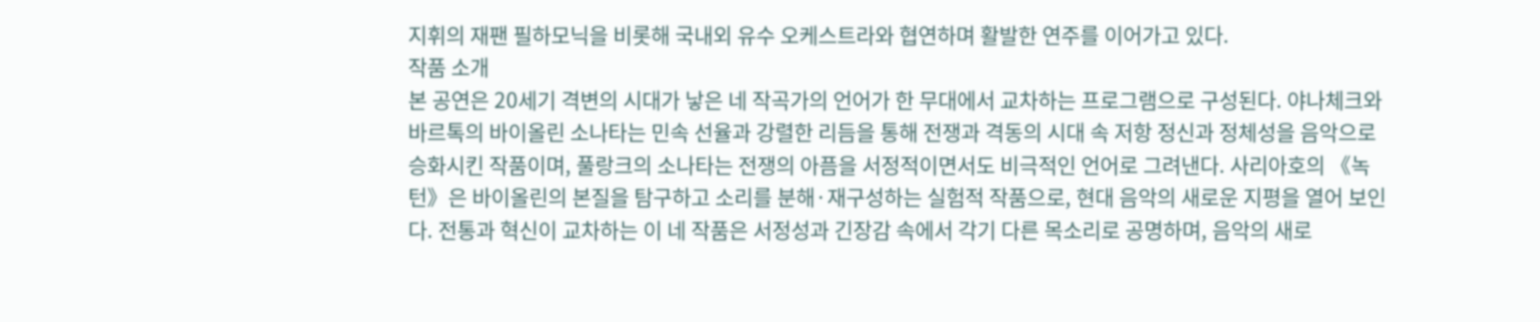지휘의 재팬 필하모닉을 비롯해 국내외 유수 오케스트라와 협연하며 활발한 연주를 이어가고 있다.
작품 소개
본 공연은 20세기 격변의 시대가 낳은 네 작곡가의 언어가 한 무대에서 교차하는 프로그램으로 구성된다. 야나체크와 바르톡의 바이올린 소나타는 민속 선율과 강렬한 리듬을 통해 전쟁과 격동의 시대 속 저항 정신과 정체성을 음악으로 승화시킨 작품이며, 풀랑크의 소나타는 전쟁의 아픔을 서정적이면서도 비극적인 언어로 그려낸다. 사리아호의 《녹턴》은 바이올린의 본질을 탐구하고 소리를 분해·재구성하는 실험적 작품으로, 현대 음악의 새로운 지평을 열어 보인다. 전통과 혁신이 교차하는 이 네 작품은 서정성과 긴장감 속에서 각기 다른 목소리로 공명하며, 음악의 새로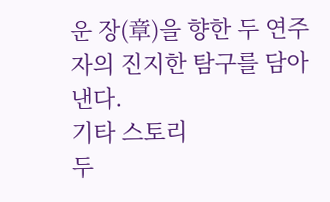운 장(章)을 향한 두 연주자의 진지한 탐구를 담아낸다.
기타 스토리
두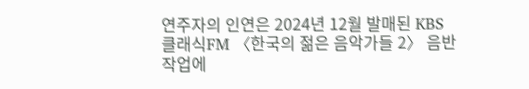연주자의 인연은 2024년 12월 발매된 KBS 클래식FM 〈한국의 젊은 음악가들 2〉 음반 작업에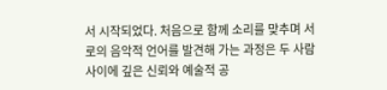서 시작되었다. 처음으로 함께 소리를 맞추며 서로의 음악적 언어를 발견해 가는 과정은 두 사람 사이에 깊은 신뢰와 예술적 공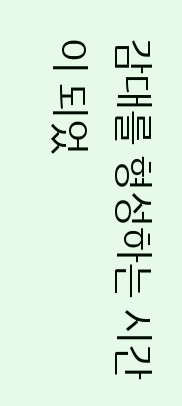감대를 형성하는 시간이 되었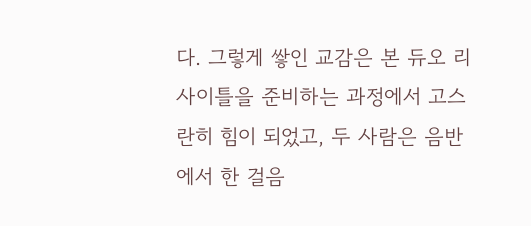다. 그렇게 쌓인 교감은 본 듀오 리사이틀을 준비하는 과정에서 고스란히 힘이 되었고, 두 사람은 음반에서 한 걸음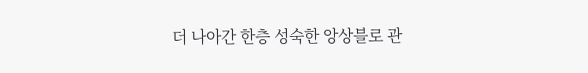더 나아간 한층 성숙한 앙상블로 관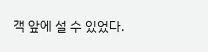객 앞에 설 수 있었다.